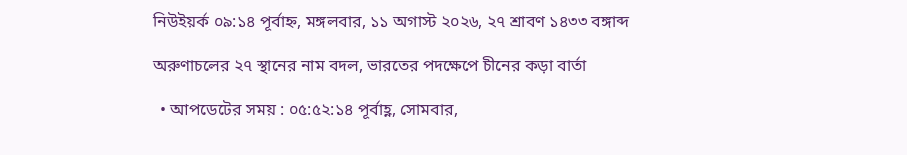নিউইয়র্ক ০৯:১৪ পূর্বাহ্ন, মঙ্গলবার, ১১ অগাস্ট ২০২৬, ২৭ শ্রাবণ ১৪৩৩ বঙ্গাব্দ

অরুণাচলের ২৭ স্থানের নাম বদল, ভারতের পদক্ষেপে চীনের কড়া বার্তা

  • আপডেটের সময় : ০৫:৫২:১৪ পূর্বাহ্ণ, সোমবার,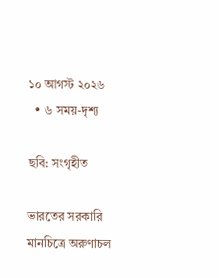১০ আগস্ট ২০২৬
  • ৬ সময়-দৃশ্য

ছবি: সংগৃহীত

ভারতের সরকারি মানচিত্রে অরুণাচল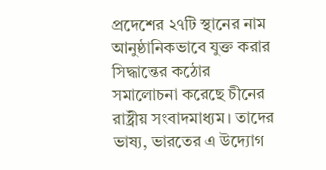প্রদেশের ২৭টি স্থানের নাম আনুষ্ঠানিকভাবে যুক্ত করার সিদ্ধান্তের কঠোর সমালোচনা করেছে চীনের রাষ্ট্রীয় সংবাদমাধ্যম। তাদের ভাষ্য, ভারতের এ উদ্যোগ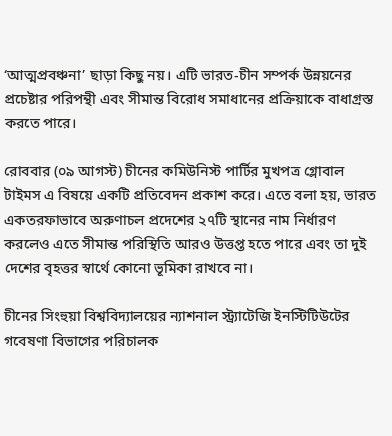‘আত্মপ্রবঞ্চনা’ ছাড়া কিছু নয়। এটি ভারত-চীন সম্পর্ক উন্নয়নের প্রচেষ্টার পরিপন্থী এবং সীমান্ত বিরোধ সমাধানের প্রক্রিয়াকে বাধাগ্রস্ত করতে পারে।

রোববার (০৯ আগস্ট) চীনের কমিউনিস্ট পার্টির মুখপত্র গ্লোবাল টাইমস এ বিষয়ে একটি প্রতিবেদন প্রকাশ করে। এতে বলা হয়, ভারত একতরফাভাবে অরুণাচল প্রদেশের ২৭টি স্থানের নাম নির্ধারণ করলেও এতে সীমান্ত পরিস্থিতি আরও উত্তপ্ত হতে পারে এবং তা দুই দেশের বৃহত্তর স্বার্থে কোনো ভূমিকা রাখবে না।

চীনের সিংহুয়া বিশ্ববিদ্যালয়ের ন্যাশনাল স্ট্র্যাটেজি ইনস্টিটিউটের গবেষণা বিভাগের পরিচালক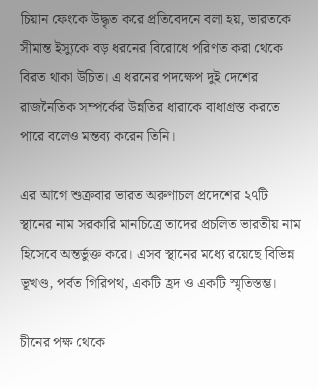চিয়ান ফেংকে উদ্ধৃত করে প্রতিবেদনে বলা হয়, ভারতকে সীমান্ত ইস্যুকে বড় ধরনের বিরোধে পরিণত করা থেকে বিরত থাকা উচিত। এ ধরনের পদক্ষেপ দুই দেশের রাজনৈতিক সম্পর্কের উন্নতির ধারাকে বাধাগ্রস্ত করতে পারে বলেও মন্তব্য করেন তিনি।

এর আগে শুক্রবার ভারত অরুণাচল প্রদেশের ২৭টি স্থানের নাম সরকারি মানচিত্রে তাদের প্রচলিত ভারতীয় নাম হিসেবে অন্তর্ভুক্ত করে। এসব স্থানের মধ্যে রয়েছে বিভিন্ন ভূখণ্ড, পর্বত গিরিপথ, একটি হ্রদ ও একটি স্মৃতিস্তম্ভ।

চীনের পক্ষ থেকে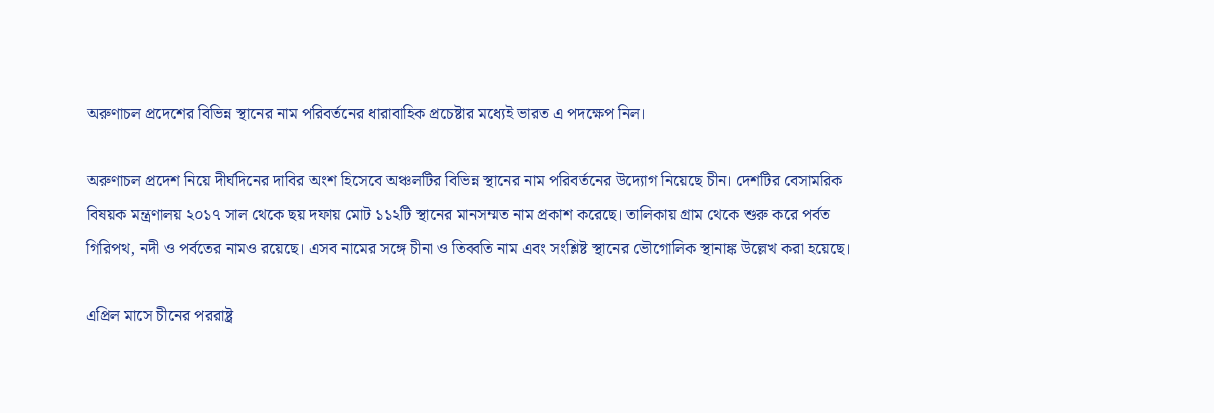অরুণাচল প্রদেশের বিভিন্ন স্থানের নাম পরিবর্তনের ধারাবাহিক প্রচেষ্টার মধ্যেই ভারত এ পদক্ষেপ নিল।

অরুণাচল প্রদেশ নিয়ে দীর্ঘদিনের দাবির অংশ হিসেবে অঞ্চলটির বিভিন্ন স্থানের নাম পরিবর্তনের উদ্যোগ নিয়েছে চীন। দেশটির বেসামরিক বিষয়ক মন্ত্রণালয় ২০১৭ সাল থেকে ছয় দফায় মোট ১১২টি স্থানের মানসম্মত নাম প্রকাশ করেছে। তালিকায় গ্রাম থেকে শুরু করে পর্বত গিরিপথ, নদী ও পর্বতের নামও রয়েছে। এসব নামের সঙ্গে চীনা ও তিব্বতি নাম এবং সংশ্লিষ্ট স্থানের ভৌগোলিক স্থানাঙ্ক উল্লেখ করা হয়েছে।

এপ্রিল মাসে চীনের পররাষ্ট্র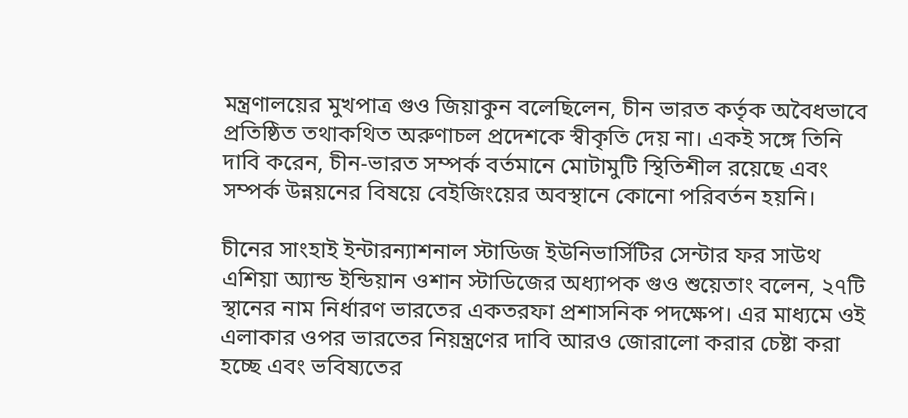মন্ত্রণালয়ের মুখপাত্র গুও জিয়াকুন বলেছিলেন, চীন ভারত কর্তৃক অবৈধভাবে প্রতিষ্ঠিত তথাকথিত অরুণাচল প্রদেশকে স্বীকৃতি দেয় না। একই সঙ্গে তিনি দাবি করেন, চীন-ভারত সম্পর্ক বর্তমানে মোটামুটি স্থিতিশীল রয়েছে এবং সম্পর্ক উন্নয়নের বিষয়ে বেইজিংয়ের অবস্থানে কোনো পরিবর্তন হয়নি।

চীনের সাংহাই ইন্টারন্যাশনাল স্টাডিজ ইউনিভার্সিটির সেন্টার ফর সাউথ এশিয়া অ্যান্ড ইন্ডিয়ান ওশান স্টাডিজের অধ্যাপক গুও শুয়েতাং বলেন, ২৭টি স্থানের নাম নির্ধারণ ভারতের একতরফা প্রশাসনিক পদক্ষেপ। এর মাধ্যমে ওই এলাকার ওপর ভারতের নিয়ন্ত্রণের দাবি আরও জোরালো করার চেষ্টা করা হচ্ছে এবং ভবিষ্যতের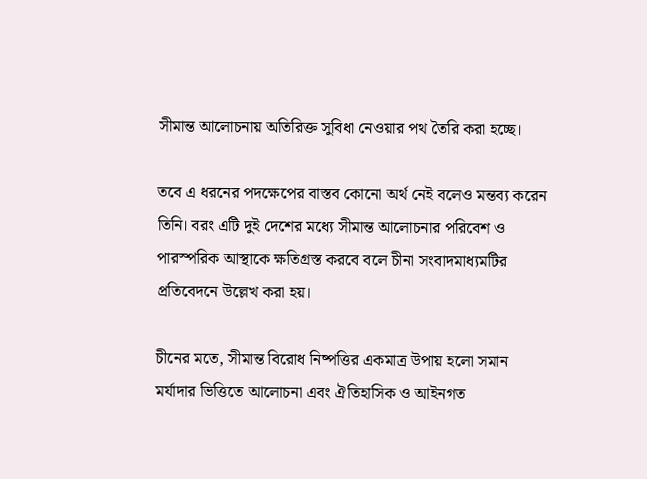সীমান্ত আলোচনায় অতিরিক্ত সুবিধা নেওয়ার পথ তৈরি করা হচ্ছে।

তবে এ ধরনের পদক্ষেপের বাস্তব কোনো অর্থ নেই বলেও মন্তব্য করেন তিনি। বরং এটি দুই দেশের মধ্যে সীমান্ত আলোচনার পরিবেশ ও পারস্পরিক আস্থাকে ক্ষতিগ্রস্ত করবে বলে চীনা সংবাদমাধ্যমটির প্রতিবেদনে উল্লেখ করা হয়।

চীনের মতে, সীমান্ত বিরোধ নিষ্পত্তির একমাত্র উপায় হলো সমান মর্যাদার ভিত্তিতে আলোচনা এবং ঐতিহাসিক ও আইনগত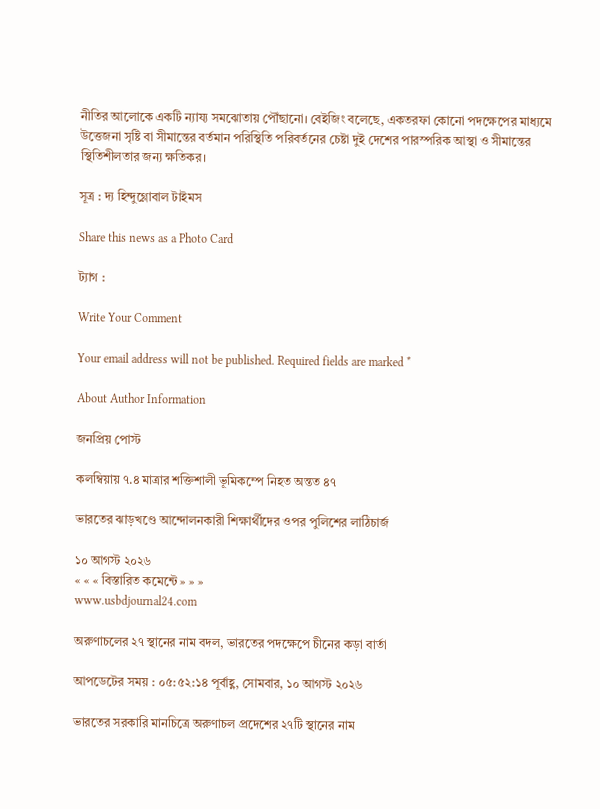নীতির আলোকে একটি ন্যায্য সমঝোতায় পৌঁছানো। বেইজিং বলেছে, একতরফা কোনো পদক্ষেপের মাধ্যমে উত্তেজনা সৃষ্টি বা সীমান্তের বর্তমান পরিস্থিতি পরিবর্তনের চেষ্টা দুই দেশের পারস্পরিক আস্থা ও সীমান্তের স্থিতিশীলতার জন্য ক্ষতিকর।

সূত্র : দ্য হিন্দুগ্লোবাল টাইমস

Share this news as a Photo Card

ট্যাগ :

Write Your Comment

Your email address will not be published. Required fields are marked *

About Author Information

জনপ্রিয় পোস্ট

কলম্বিয়ায় ৭.৪ মাত্রার শক্তিশালী ভূমিকম্পে নিহত অন্তত ৪৭

ভারতের ঝাড়খণ্ডে আন্দোলনকারী শিক্ষার্থীদের ওপর পুলিশের লাঠিচার্জ

১০ আগস্ট ২০২৬
« « « বিস্তারিত কমেন্টে » » »
www.usbdjournal24.com

অরুণাচলের ২৭ স্থানের নাম বদল, ভারতের পদক্ষেপে চীনের কড়া বার্তা

আপডেটের সময় : ০৫:৫২:১৪ পূর্বাহ্ণ, সোমবার, ১০ আগস্ট ২০২৬

ভারতের সরকারি মানচিত্রে অরুণাচল প্রদেশের ২৭টি স্থানের নাম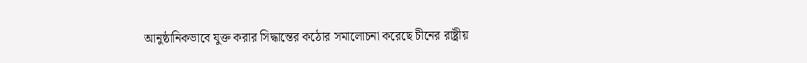আনুষ্ঠানিকভাবে যুক্ত করার সিদ্ধান্তের কঠোর সমালোচনা করেছে চীনের রাষ্ট্রীয়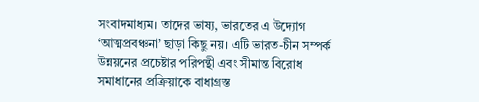সংবাদমাধ্যম। তাদের ভাষ্য, ভারতের এ উদ্যোগ ‘আত্মপ্রবঞ্চনা’ ছাড়া কিছু নয়। এটি ভারত-চীন সম্পর্ক উন্নয়নের প্রচেষ্টার পরিপন্থী এবং সীমান্ত বিরোধ সমাধানের প্রক্রিয়াকে বাধাগ্রস্ত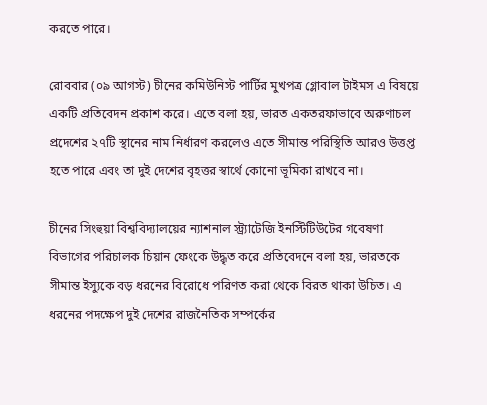করতে পারে।

রোববার (০৯ আগস্ট) চীনের কমিউনিস্ট পার্টির মুখপত্র গ্লোবাল টাইমস এ বিষয়ে একটি প্রতিবেদন প্রকাশ করে। এতে বলা হয়, ভারত একতরফাভাবে অরুণাচল প্রদেশের ২৭টি স্থানের নাম নির্ধারণ করলেও এতে সীমান্ত পরিস্থিতি আরও উত্তপ্ত হতে পারে এবং তা দুই দেশের বৃহত্তর স্বার্থে কোনো ভূমিকা রাখবে না।

চীনের সিংহুয়া বিশ্ববিদ্যালয়ের ন্যাশনাল স্ট্র্যাটেজি ইনস্টিটিউটের গবেষণা বিভাগের পরিচালক চিয়ান ফেংকে উদ্ধৃত করে প্রতিবেদনে বলা হয়, ভারতকে সীমান্ত ইস্যুকে বড় ধরনের বিরোধে পরিণত করা থেকে বিরত থাকা উচিত। এ ধরনের পদক্ষেপ দুই দেশের রাজনৈতিক সম্পর্কের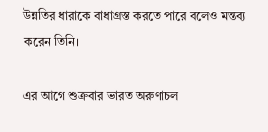উন্নতির ধারাকে বাধাগ্রস্ত করতে পারে বলেও মন্তব্য করেন তিনি।

এর আগে শুক্রবার ভারত অরুণাচল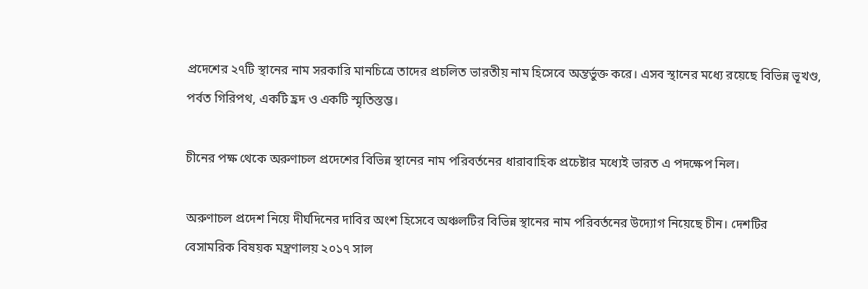প্রদেশের ২৭টি স্থানের নাম সরকারি মানচিত্রে তাদের প্রচলিত ভারতীয় নাম হিসেবে অন্তর্ভুক্ত করে। এসব স্থানের মধ্যে রয়েছে বিভিন্ন ভূখণ্ড, পর্বত গিরিপথ, একটি হ্রদ ও একটি স্মৃতিস্তম্ভ।

চীনের পক্ষ থেকে অরুণাচল প্রদেশের বিভিন্ন স্থানের নাম পরিবর্তনের ধারাবাহিক প্রচেষ্টার মধ্যেই ভারত এ পদক্ষেপ নিল।

অরুণাচল প্রদেশ নিয়ে দীর্ঘদিনের দাবির অংশ হিসেবে অঞ্চলটির বিভিন্ন স্থানের নাম পরিবর্তনের উদ্যোগ নিয়েছে চীন। দেশটির বেসামরিক বিষয়ক মন্ত্রণালয় ২০১৭ সাল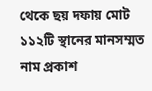থেকে ছয় দফায় মোট ১১২টি স্থানের মানসম্মত নাম প্রকাশ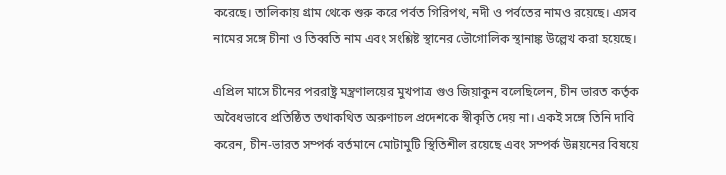করেছে। তালিকায় গ্রাম থেকে শুরু করে পর্বত গিরিপথ, নদী ও পর্বতের নামও রয়েছে। এসব নামের সঙ্গে চীনা ও তিব্বতি নাম এবং সংশ্লিষ্ট স্থানের ভৌগোলিক স্থানাঙ্ক উল্লেখ করা হয়েছে।

এপ্রিল মাসে চীনের পররাষ্ট্র মন্ত্রণালয়ের মুখপাত্র গুও জিয়াকুন বলেছিলেন, চীন ভারত কর্তৃক অবৈধভাবে প্রতিষ্ঠিত তথাকথিত অরুণাচল প্রদেশকে স্বীকৃতি দেয় না। একই সঙ্গে তিনি দাবি করেন, চীন-ভারত সম্পর্ক বর্তমানে মোটামুটি স্থিতিশীল রয়েছে এবং সম্পর্ক উন্নয়নের বিষয়ে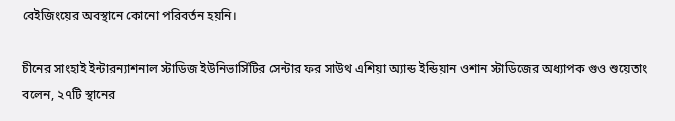বেইজিংয়ের অবস্থানে কোনো পরিবর্তন হয়নি।

চীনের সাংহাই ইন্টারন্যাশনাল স্টাডিজ ইউনিভার্সিটির সেন্টার ফর সাউথ এশিয়া অ্যান্ড ইন্ডিয়ান ওশান স্টাডিজের অধ্যাপক গুও শুয়েতাং বলেন, ২৭টি স্থানের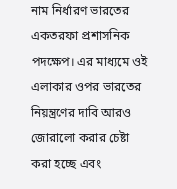নাম নির্ধারণ ভারতের একতরফা প্রশাসনিক পদক্ষেপ। এর মাধ্যমে ওই এলাকার ওপর ভারতের নিয়ন্ত্রণের দাবি আরও জোরালো করার চেষ্টা করা হচ্ছে এবং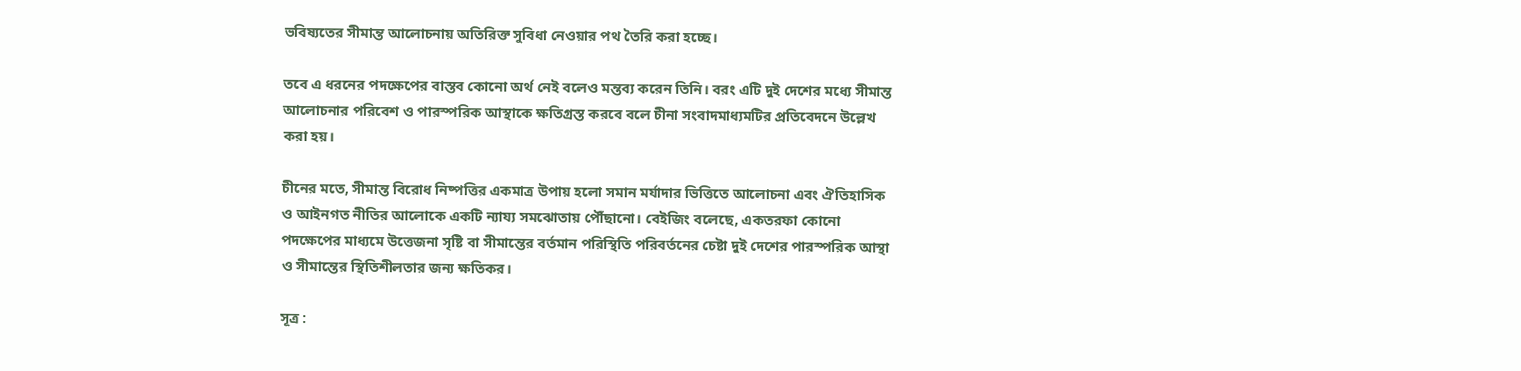ভবিষ্যতের সীমান্ত আলোচনায় অতিরিক্ত সুবিধা নেওয়ার পথ তৈরি করা হচ্ছে।

তবে এ ধরনের পদক্ষেপের বাস্তব কোনো অর্থ নেই বলেও মন্তব্য করেন তিনি। বরং এটি দুই দেশের মধ্যে সীমান্ত আলোচনার পরিবেশ ও পারস্পরিক আস্থাকে ক্ষতিগ্রস্ত করবে বলে চীনা সংবাদমাধ্যমটির প্রতিবেদনে উল্লেখ করা হয়।

চীনের মতে, সীমান্ত বিরোধ নিষ্পত্তির একমাত্র উপায় হলো সমান মর্যাদার ভিত্তিতে আলোচনা এবং ঐতিহাসিক ও আইনগত নীতির আলোকে একটি ন্যায্য সমঝোতায় পৌঁছানো। বেইজিং বলেছে, একতরফা কোনো পদক্ষেপের মাধ্যমে উত্তেজনা সৃষ্টি বা সীমান্তের বর্তমান পরিস্থিতি পরিবর্তনের চেষ্টা দুই দেশের পারস্পরিক আস্থা ও সীমান্তের স্থিতিশীলতার জন্য ক্ষতিকর।

সূত্র :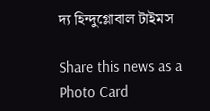দ্য হিন্দুগ্লোবাল টাইমস

Share this news as a Photo Card